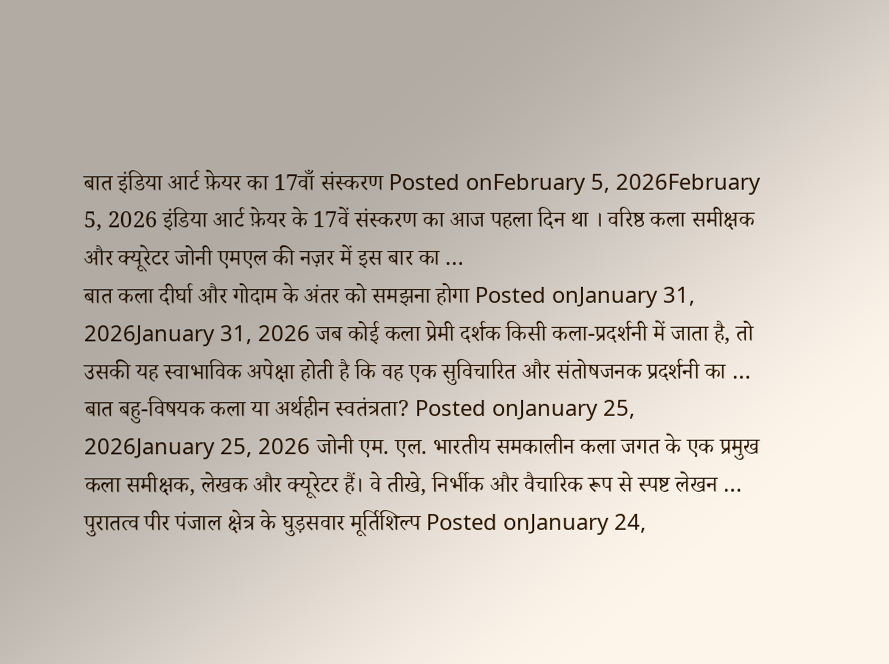बात इंडिया आर्ट फ़ेयर का 17वाँ संस्करण Posted onFebruary 5, 2026February 5, 2026 इंडिया आर्ट फ़ेयर के 17वें संस्करण का आज पहला दिन था । वरिष्ठ कला समीक्षक और क्यूरेटर जोनी एमएल की नज़र में इस बार का …
बात कला दीर्घा और गोदाम के अंतर को समझना होगा Posted onJanuary 31, 2026January 31, 2026 जब कोई कला प्रेमी दर्शक किसी कला-प्रदर्शनी में जाता है, तो उसकी यह स्वाभाविक अपेक्षा होती है कि वह एक सुविचारित और संतोषजनक प्रदर्शनी का …
बात बहु-विषयक कला या अर्थहीन स्वतंत्रता? Posted onJanuary 25, 2026January 25, 2026 जोनी एम. एल. भारतीय समकालीन कला जगत के एक प्रमुख कला समीक्षक, लेखक और क्यूरेटर हैं। वे तीखे, निर्भीक और वैचारिक रूप से स्पष्ट लेखन …
पुरातत्व पीर पंजाल क्षेत्र के घुड़सवार मूर्तिशिल्प Posted onJanuary 24,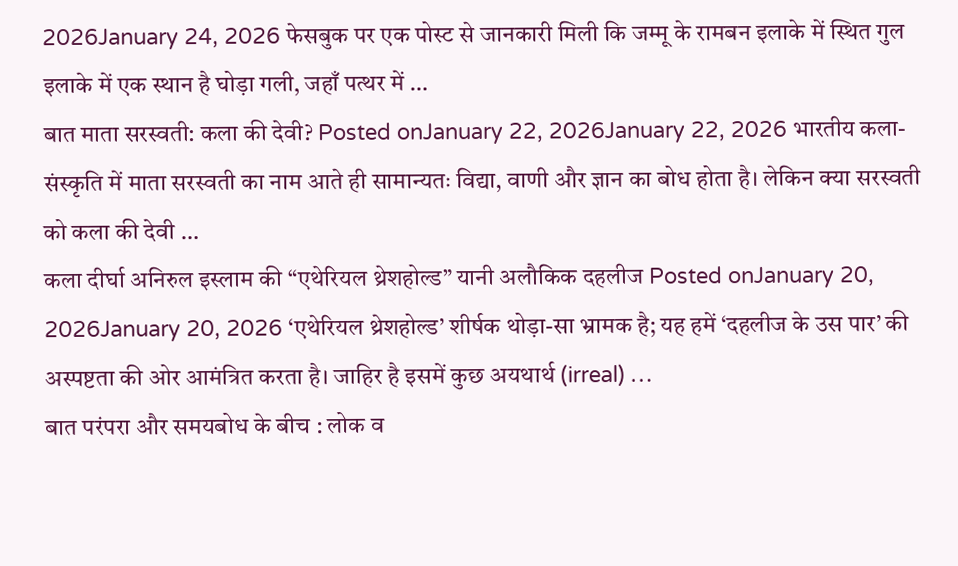2026January 24, 2026 फेसबुक पर एक पोस्ट से जानकारी मिली कि जम्मू के रामबन इलाके में स्थित गुल इलाके में एक स्थान है घोड़ा गली, जहाँ पत्थर में …
बात माता सरस्वती: कला की देवी? Posted onJanuary 22, 2026January 22, 2026 भारतीय कला-संस्कृति में माता सरस्वती का नाम आते ही सामान्यतः विद्या, वाणी और ज्ञान का बोध होता है। लेकिन क्या सरस्वती को कला की देवी …
कला दीर्घा अनिरुल इस्लाम की “एथेरियल थ्रेशहोल्ड” यानी अलौकिक दहलीज Posted onJanuary 20, 2026January 20, 2026 ‘एथेरियल थ्रेशहोल्ड’ शीर्षक थोड़ा-सा भ्रामक है; यह हमें ‘दहलीज के उस पार’ की अस्पष्टता की ओर आमंत्रित करता है। जाहिर है इसमें कुछ अयथार्थ (irreal) …
बात परंपरा और समयबोध के बीच : लोक व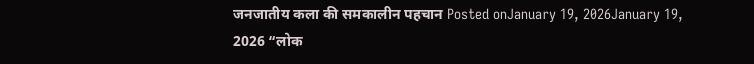जनजातीय कला की समकालीन पहचान Posted onJanuary 19, 2026January 19, 2026 “लोक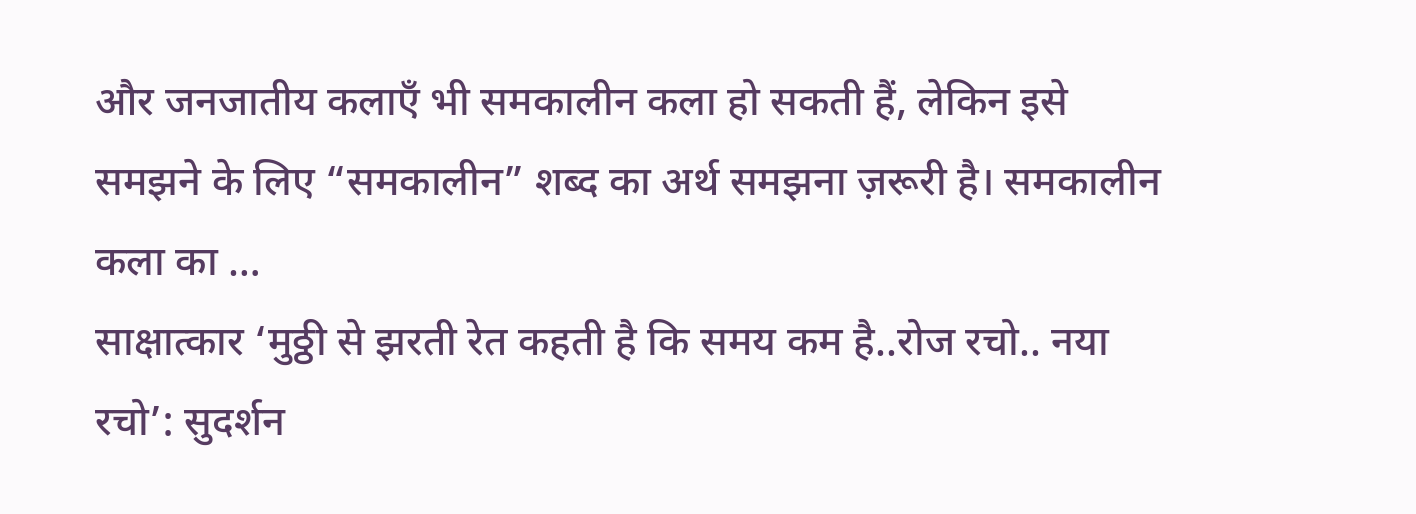और जनजातीय कलाएँ भी समकालीन कला हो सकती हैं, लेकिन इसे समझने के लिए “समकालीन” शब्द का अर्थ समझना ज़रूरी है। समकालीन कला का …
साक्षात्कार ‘मुठ्ठी से झरती रेत कहती है कि समय कम है..रोज रचो.. नया रचो’: सुदर्शन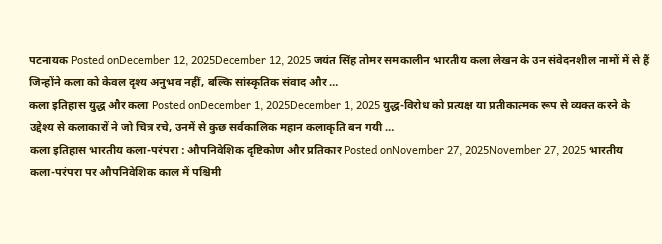पटनायक Posted onDecember 12, 2025December 12, 2025 जयंत सिंह तोमर समकालीन भारतीय कला लेखन के उन संवेदनशील नामों में से हैं जिन्होंने कला को केवल दृश्य अनुभव नहीं, बल्कि सांस्कृतिक संवाद और …
कला इतिहास युद्ध और कला Posted onDecember 1, 2025December 1, 2025 युद्ध-विरोध को प्रत्यक्ष या प्रतीकात्मक रूप से व्यक्त करने के उद्देश्य से कलाकारों ने जो चित्र रचे, उनमें से कुछ सर्वकालिक महान कलाकृति बन गयी …
कला इतिहास भारतीय कला-परंपरा : औपनिवेशिक दृष्टिकोण और प्रतिकार Posted onNovember 27, 2025November 27, 2025 भारतीय कला-परंपरा पर औपनिवेशिक काल में पश्चिमी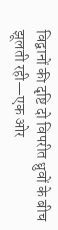विद्वानों की दृष्टि दो विपरीत ध्रुवों के बीच झूलती रही—एक ओर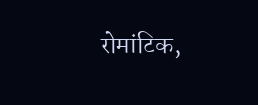रोमांटिक,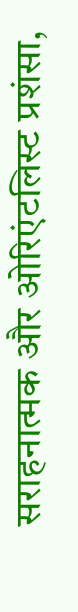सराहनात्मक और ओरिएंटलिस्ट प्रशंसा,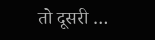तो दूसरी …